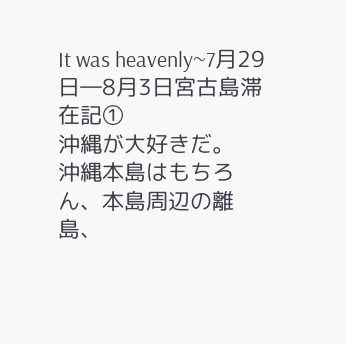It was heavenly~7月29日―8月3日宮古島滞在記①
沖縄が大好きだ。
沖縄本島はもちろん、本島周辺の離島、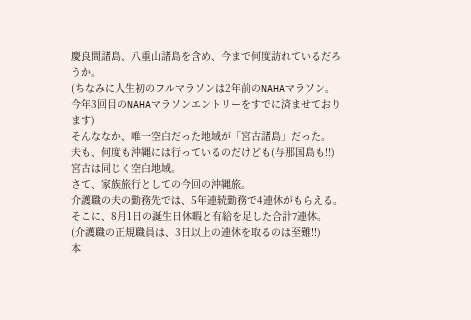慶良間諸島、八重山諸島を含め、今まで何度訪れているだろうか。
(ちなみに人生初のフルマラソンは2年前のNAHAマラソン。
今年3回目のNAHAマラソンエントリーをすでに済ませております)
そんななか、唯一空白だった地域が「宮古諸島」だった。
夫も、何度も沖縄には行っているのだけども(与那国島も!!)宮古は同じく空白地域。
さて、家族旅行としての今回の沖縄旅。
介護職の夫の勤務先では、5年連続勤務で4連休がもらえる。そこに、8月1日の誕生日休暇と有給を足した合計7連休。
(介護職の正規職員は、3日以上の連休を取るのは至難!!)
本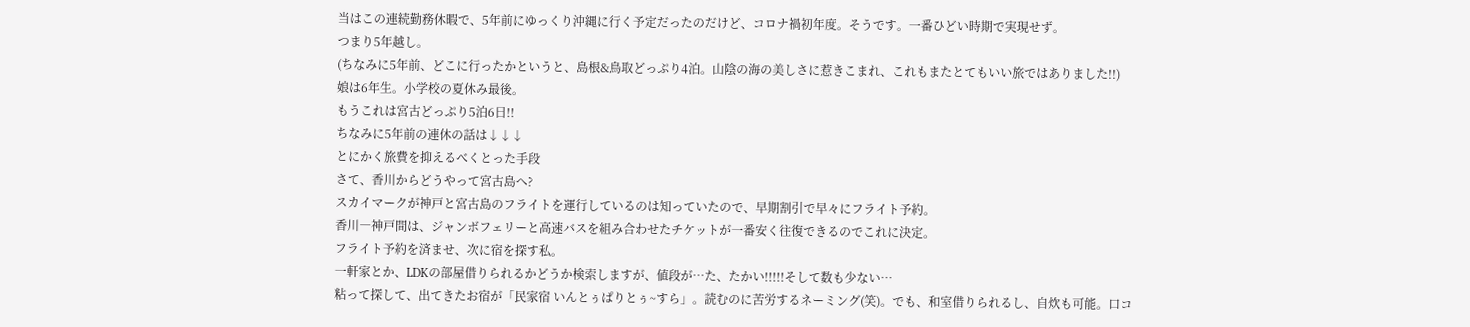当はこの連続勤務休暇で、5年前にゆっくり沖縄に行く予定だったのだけど、コロナ禍初年度。そうです。一番ひどい時期で実現せず。
つまり5年越し。
(ちなみに5年前、どこに行ったかというと、島根&鳥取どっぷり4泊。山陰の海の美しさに惹きこまれ、これもまたとてもいい旅ではありました!!)
娘は6年生。小学校の夏休み最後。
もうこれは宮古どっぷり5泊6日!!
ちなみに5年前の連休の話は↓↓↓
とにかく旅費を抑えるべくとった手段
さて、香川からどうやって宮古島へ?
スカイマークが神戸と宮古島のフライトを運行しているのは知っていたので、早期割引で早々にフライト予約。
香川―神戸間は、ジャンボフェリーと高速バスを組み合わせたチケットが一番安く往復できるのでこれに決定。
フライト予約を済ませ、次に宿を探す私。
一軒家とか、LDKの部屋借りられるかどうか検索しますが、値段が…た、たかい!!!!!そして数も少ない…
粘って探して、出てきたお宿が「民家宿 いんとぅぱりとぅ~すら」。読むのに苦労するネーミング(笑)。でも、和室借りられるし、自炊も可能。口コ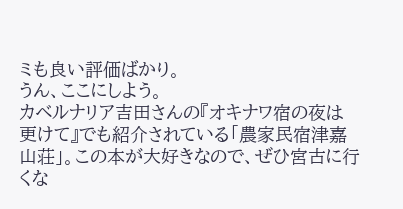ミも良い評価ばかり。
うん、ここにしよう。
カベルナリア吉田さんの『オキナワ宿の夜は更けて』でも紹介されている「農家民宿津嘉山荘」。この本が大好きなので、ぜひ宮古に行くな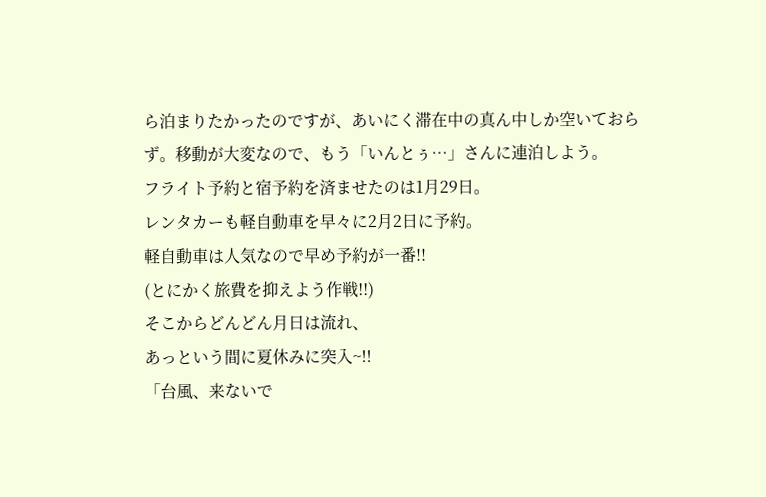ら泊まりたかったのですが、あいにく滞在中の真ん中しか空いておらず。移動が大変なので、もう「いんとぅ…」さんに連泊しよう。
フライト予約と宿予約を済ませたのは1月29日。
レンタカーも軽自動車を早々に2月2日に予約。
軽自動車は人気なので早め予約が一番!!
(とにかく旅費を抑えよう作戦!!)
そこからどんどん月日は流れ、
あっという間に夏休みに突入~!!
「台風、来ないで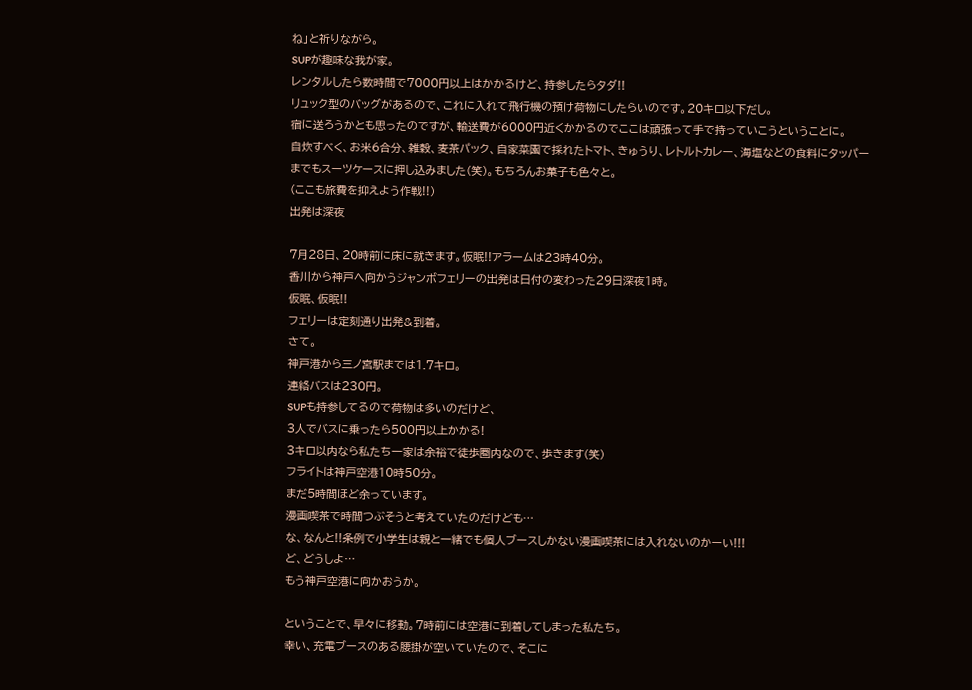ね」と祈りながら。
SUPが趣味な我が家。
レンタルしたら数時間で7000円以上はかかるけど、持参したらタダ!!
リュック型のバッグがあるので、これに入れて飛行機の預け荷物にしたらいのです。20キロ以下だし。
宿に送ろうかとも思ったのですが、輸送費が6000円近くかかるのでここは頑張って手で持っていこうということに。
自炊すべく、お米6合分、雑穀、麦茶パック、自家菜園で採れたトマト、きゅうり、レトルトカレー、海塩などの食料にタッパーまでもスーツケースに押し込みました(笑)。もちろんお菓子も色々と。
(ここも旅費を抑えよう作戦!!)
出発は深夜

7月28日、20時前に床に就きます。仮眠!!アラームは23時40分。
香川から神戸へ向かうジャンボフェリーの出発は日付の変わった29日深夜1時。
仮眠、仮眠!!
フェリーは定刻通り出発&到着。
さて。
神戸港から三ノ宮駅までは1.7キロ。
連絡バスは230円。
SUPも持参してるので荷物は多いのだけど、
3人でバスに乗ったら500円以上かかる!
3キロ以内なら私たち一家は余裕で徒歩圏内なので、歩きます(笑)
フライトは神戸空港10時50分。
まだ5時間ほど余っています。
漫画喫茶で時間つぶそうと考えていたのだけども…
な、なんと!!条例で小学生は親と一緒でも個人ブースしかない漫画喫茶には入れないのかーい!!!
ど、どうしよ…
もう神戸空港に向かおうか。

ということで、早々に移動。7時前には空港に到着してしまった私たち。
幸い、充電ブースのある腰掛が空いていたので、そこに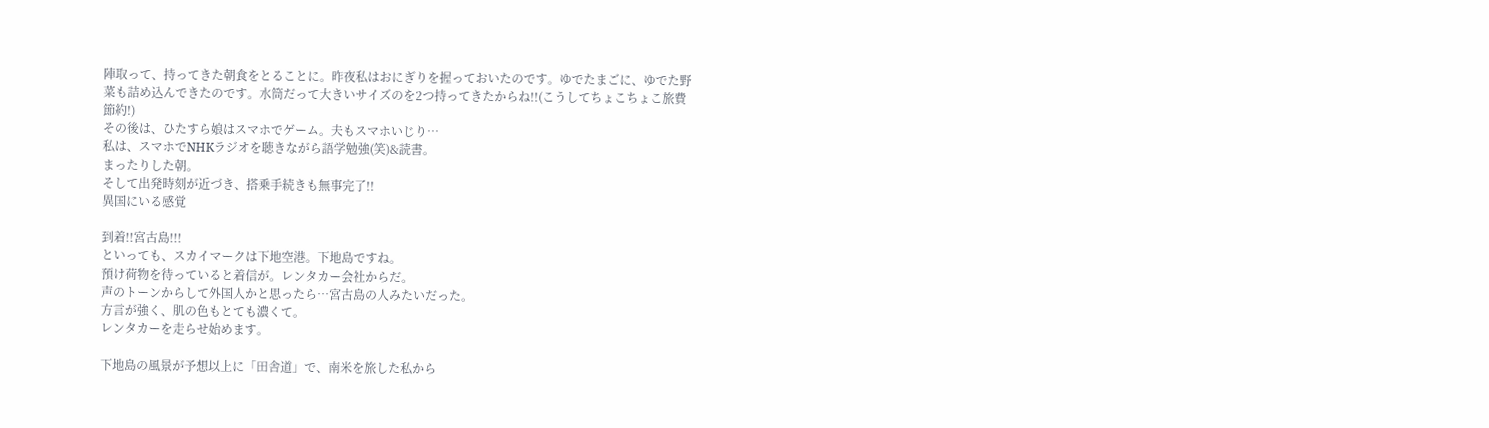陣取って、持ってきた朝食をとることに。昨夜私はおにぎりを握っておいたのです。ゆでたまごに、ゆでた野菜も詰め込んできたのです。水筒だって大きいサイズのを2つ持ってきたからね!!(こうしてちょこちょこ旅費節約!)
その後は、ひたすら娘はスマホでゲーム。夫もスマホいじり…
私は、スマホでNHKラジオを聴きながら語学勉強(笑)&読書。
まったりした朝。
そして出発時刻が近づき、搭乗手続きも無事完了!!
異国にいる感覚

到着!!宮古島!!!
といっても、スカイマークは下地空港。下地島ですね。
預け荷物を待っていると着信が。レンタカー会社からだ。
声のトーンからして外国人かと思ったら…宮古島の人みたいだった。
方言が強く、肌の色もとても濃くて。
レンタカーを走らせ始めます。

下地島の風景が予想以上に「田舎道」で、南米を旅した私から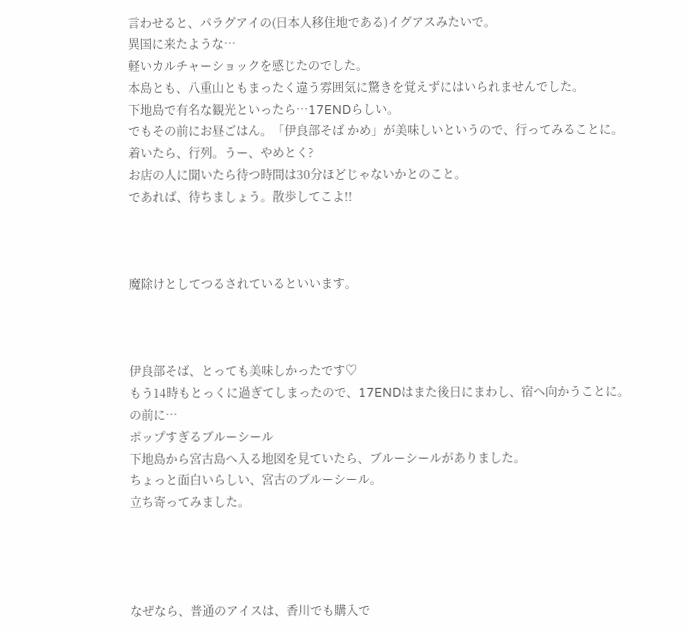言わせると、パラグアイの(日本人移住地である)イグアスみたいで。
異国に来たような…
軽いカルチャーショックを感じたのでした。
本島とも、八重山ともまったく違う雰囲気に驚きを覚えずにはいられませんでした。
下地島で有名な観光といったら…17ENDらしい。
でもその前にお昼ごはん。「伊良部そば かめ」が美味しいというので、行ってみることに。
着いたら、行列。うー、やめとく?
お店の人に聞いたら待つ時間は30分ほどじゃないかとのこと。
であれば、待ちましょう。散歩してこよ!!



魔除けとしてつるされているといいます。



伊良部そば、とっても美味しかったです♡
もう14時もとっくに過ぎてしまったので、17ENDはまた後日にまわし、宿へ向かうことに。
の前に…
ポップすぎるブルーシール
下地島から宮古島へ入る地図を見ていたら、ブルーシールがありました。
ちょっと面白いらしい、宮古のブルーシール。
立ち寄ってみました。




なぜなら、普通のアイスは、香川でも購入で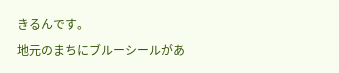きるんです。
地元のまちにブルーシールがあ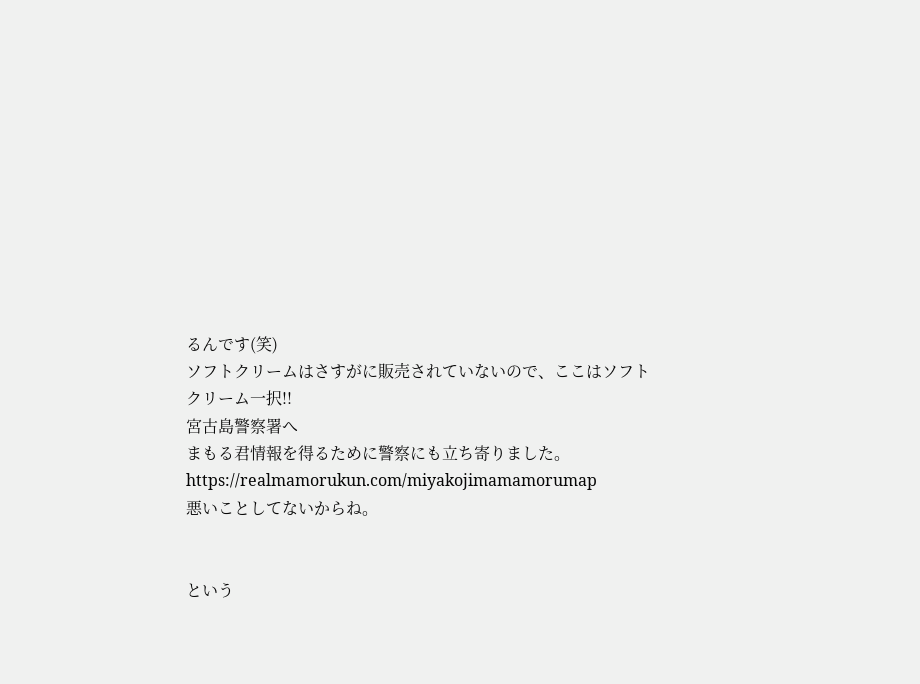るんです(笑)
ソフトクリームはさすがに販売されていないので、ここはソフトクリーム一択!!
宮古島警察署へ
まもる君情報を得るために警察にも立ち寄りました。
https://realmamorukun.com/miyakojimamamorumap
悪いことしてないからね。


という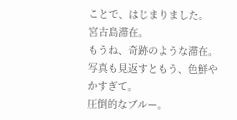ことで、はじまりました。
宮古島滞在。
もうね、奇跡のような滞在。
写真も見返すともう、色鮮やかすぎて。
圧倒的なブルー。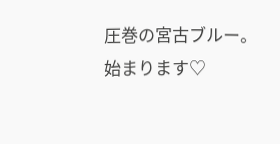圧巻の宮古ブルー。
始まります♡